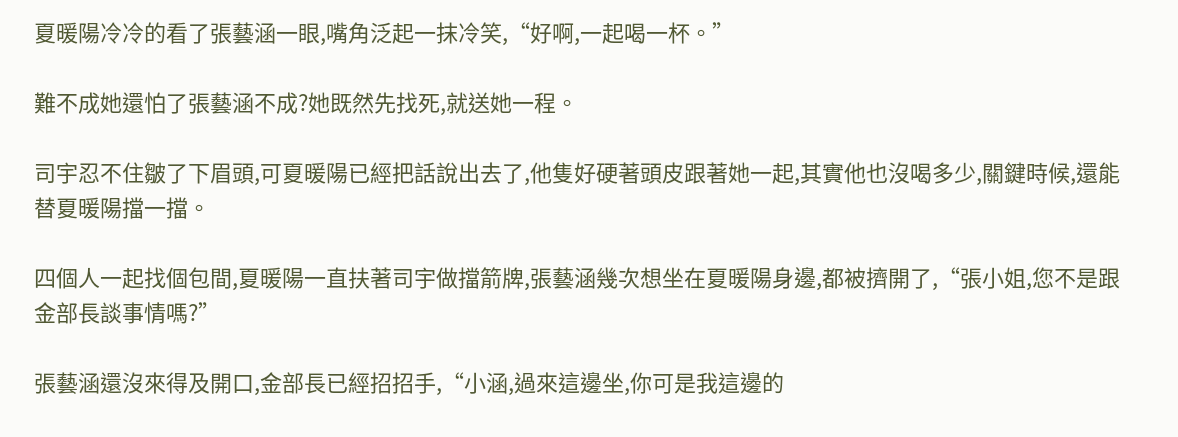夏暖陽冷冷的看了張藝涵一眼,嘴角泛起一抹冷笑,“好啊,一起喝一杯。”

難不成她還怕了張藝涵不成?她既然先找死,就送她一程。

司宇忍不住皺了下眉頭,可夏暖陽已經把話說出去了,他隻好硬著頭皮跟著她一起,其實他也沒喝多少,關鍵時候,還能替夏暖陽擋一擋。

四個人一起找個包間,夏暖陽一直扶著司宇做擋箭牌,張藝涵幾次想坐在夏暖陽身邊,都被擠開了,“張小姐,您不是跟金部長談事情嗎?”

張藝涵還沒來得及開口,金部長已經招招手,“小涵,過來這邊坐,你可是我這邊的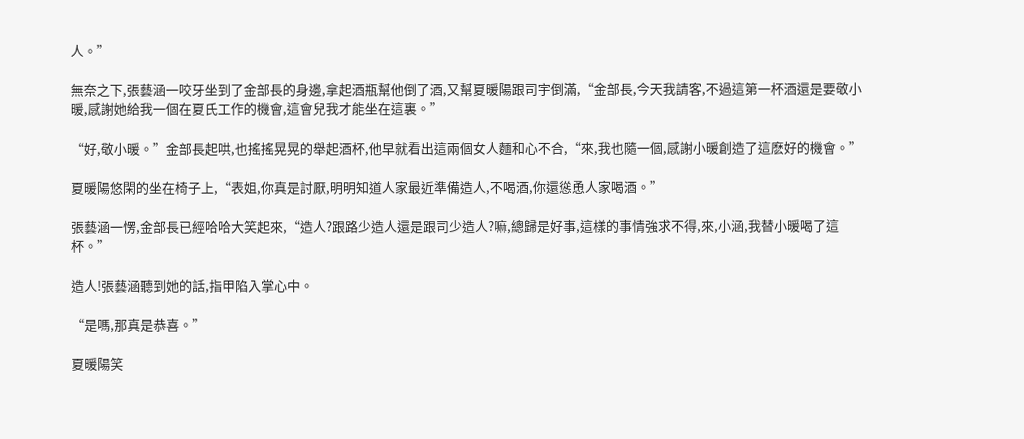人。”

無奈之下,張藝涵一咬牙坐到了金部長的身邊,拿起酒瓶幫他倒了酒,又幫夏暖陽跟司宇倒滿,“金部長,今天我請客,不過這第一杯酒還是要敬小暖,感謝她給我一個在夏氏工作的機會,這會兒我才能坐在這裏。”

“好,敬小暖。”金部長起哄,也搖搖晃晃的舉起酒杯,他早就看出這兩個女人麵和心不合,“來,我也隨一個,感謝小暖創造了這麽好的機會。”

夏暖陽悠閑的坐在椅子上,“表姐,你真是討厭,明明知道人家最近準備造人,不喝酒,你還慫恿人家喝酒。”

張藝涵一愣,金部長已經哈哈大笑起來,“造人?跟路少造人還是跟司少造人?嘛,總歸是好事,這樣的事情強求不得,來,小涵,我替小暖喝了這杯。”

造人!張藝涵聽到她的話,指甲陷入掌心中。

“是嗎,那真是恭喜。”

夏暖陽笑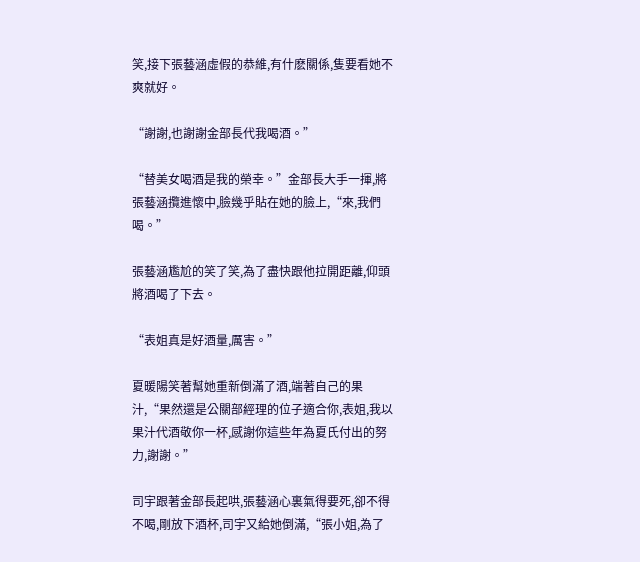笑,接下張藝涵虛假的恭維,有什麽關係,隻要看她不爽就好。

“謝謝,也謝謝金部長代我喝酒。”

“替美女喝酒是我的榮幸。”金部長大手一揮,將張藝涵攬進懷中,臉幾乎貼在她的臉上,“來,我們喝。”

張藝涵尷尬的笑了笑,為了盡快跟他拉開距離,仰頭將酒喝了下去。

“表姐真是好酒量,厲害。”

夏暖陽笑著幫她重新倒滿了酒,端著自己的果汁,“果然還是公關部經理的位子適合你,表姐,我以果汁代酒敬你一杯,感謝你這些年為夏氏付出的努力,謝謝。”

司宇跟著金部長起哄,張藝涵心裏氣得要死,卻不得不喝,剛放下酒杯,司宇又給她倒滿,“張小姐,為了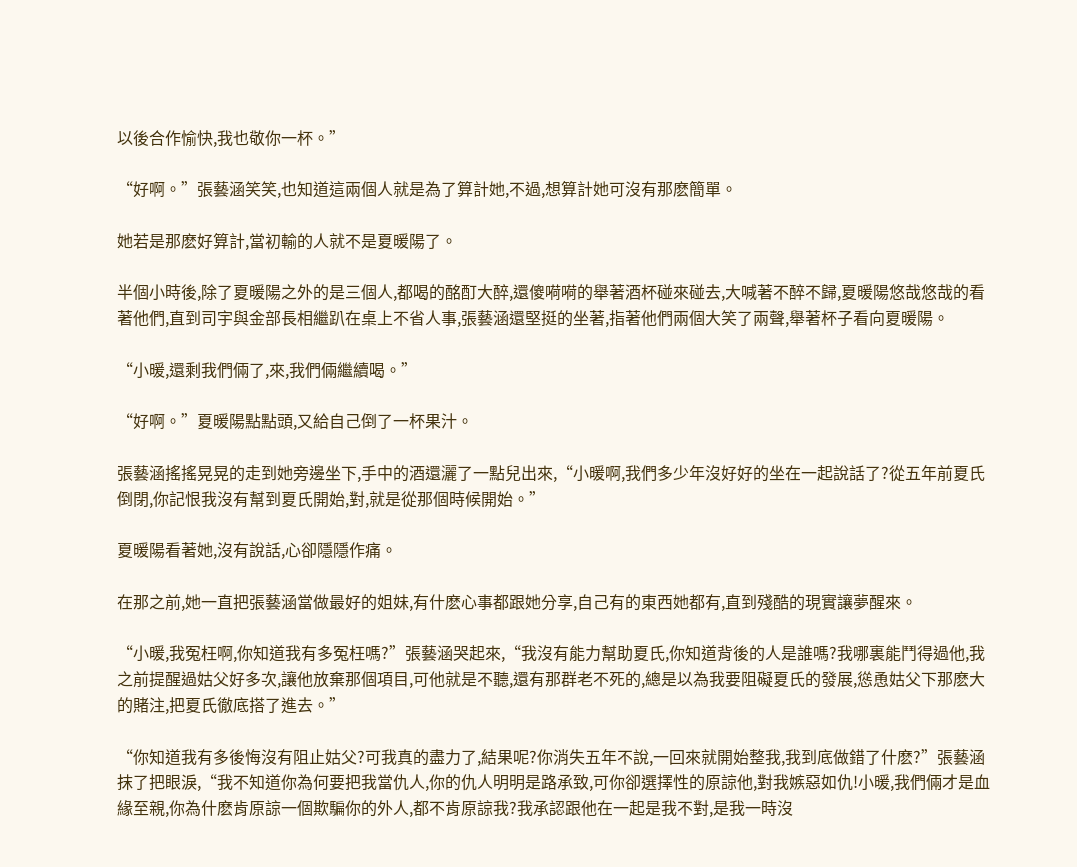以後合作愉快,我也敬你一杯。”

“好啊。”張藝涵笑笑,也知道這兩個人就是為了算計她,不過,想算計她可沒有那麽簡單。

她若是那麽好算計,當初輸的人就不是夏暖陽了。

半個小時後,除了夏暖陽之外的是三個人,都喝的酩酊大醉,還傻嗬嗬的舉著酒杯碰來碰去,大喊著不醉不歸,夏暖陽悠哉悠哉的看著他們,直到司宇與金部長相繼趴在桌上不省人事,張藝涵還堅挺的坐著,指著他們兩個大笑了兩聲,舉著杯子看向夏暖陽。

“小暖,還剩我們倆了,來,我們倆繼續喝。”

“好啊。”夏暖陽點點頭,又給自己倒了一杯果汁。

張藝涵搖搖晃晃的走到她旁邊坐下,手中的酒還灑了一點兒出來,“小暖啊,我們多少年沒好好的坐在一起說話了?從五年前夏氏倒閉,你記恨我沒有幫到夏氏開始,對,就是從那個時候開始。”

夏暖陽看著她,沒有說話,心卻隱隱作痛。

在那之前,她一直把張藝涵當做最好的姐妹,有什麽心事都跟她分享,自己有的東西她都有,直到殘酷的現實讓夢醒來。

“小暖,我冤枉啊,你知道我有多冤枉嗎?”張藝涵哭起來,“我沒有能力幫助夏氏,你知道背後的人是誰嗎?我哪裏能鬥得過他,我之前提醒過姑父好多次,讓他放棄那個項目,可他就是不聽,還有那群老不死的,總是以為我要阻礙夏氏的發展,慫恿姑父下那麽大的賭注,把夏氏徹底搭了進去。”

“你知道我有多後悔沒有阻止姑父?可我真的盡力了,結果呢?你消失五年不說,一回來就開始整我,我到底做錯了什麽?”張藝涵抹了把眼淚,“我不知道你為何要把我當仇人,你的仇人明明是路承致,可你卻選擇性的原諒他,對我嫉惡如仇!小暖,我們倆才是血緣至親,你為什麽肯原諒一個欺騙你的外人,都不肯原諒我?我承認跟他在一起是我不對,是我一時沒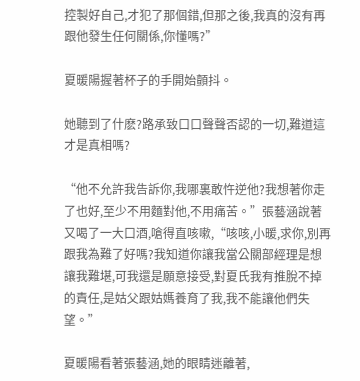控製好自己,才犯了那個錯,但那之後,我真的沒有再跟他發生任何關係,你懂嗎?”

夏暖陽握著杯子的手開始顫抖。

她聽到了什麽?路承致口口聲聲否認的一切,難道這才是真相嗎?

“他不允許我告訴你,我哪裏敢忤逆他?我想著你走了也好,至少不用麵對他,不用痛苦。”張藝涵說著又喝了一大口酒,嗆得直咳嗽,“咳咳,小暖,求你,別再跟我為難了好嗎?我知道你讓我當公關部經理是想讓我難堪,可我還是願意接受,對夏氏我有推脫不掉的責任,是姑父跟姑媽養育了我,我不能讓他們失望。”

夏暖陽看著張藝涵,她的眼睛迷離著,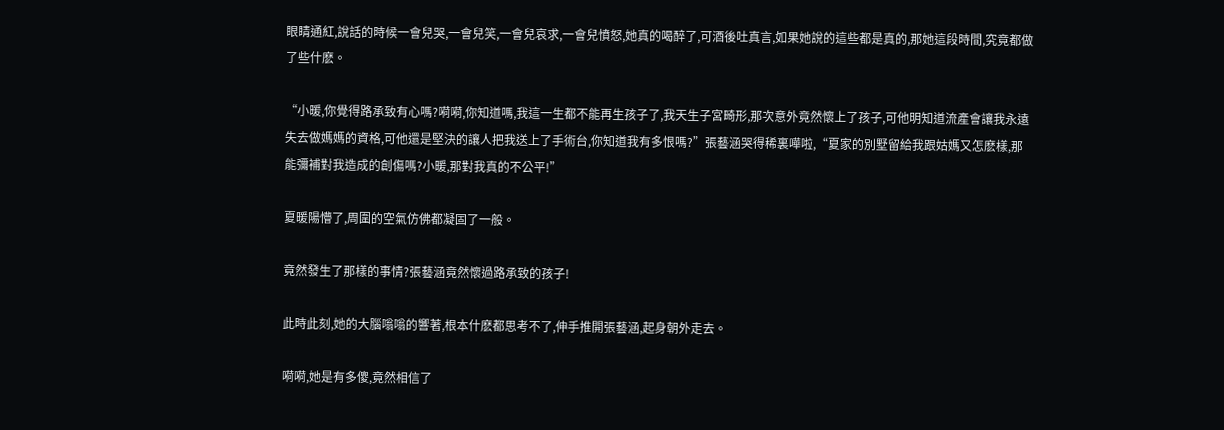眼睛通紅,說話的時候一會兒哭,一會兒笑,一會兒哀求,一會兒憤怒,她真的喝醉了,可酒後吐真言,如果她說的這些都是真的,那她這段時間,究竟都做了些什麽。

“小暖,你覺得路承致有心嗎?嗬嗬,你知道嗎,我這一生都不能再生孩子了,我天生子宮畸形,那次意外竟然懷上了孩子,可他明知道流產會讓我永遠失去做媽媽的資格,可他還是堅決的讓人把我送上了手術台,你知道我有多恨嗎?”張藝涵哭得稀裏嘩啦,“夏家的別墅留給我跟姑媽又怎麽樣,那能彌補對我造成的創傷嗎?小暖,那對我真的不公平!”

夏暖陽懵了,周圍的空氣仿佛都凝固了一般。

竟然發生了那樣的事情?張藝涵竟然懷過路承致的孩子!

此時此刻,她的大腦嗡嗡的響著,根本什麽都思考不了,伸手推開張藝涵,起身朝外走去。

嗬嗬,她是有多傻,竟然相信了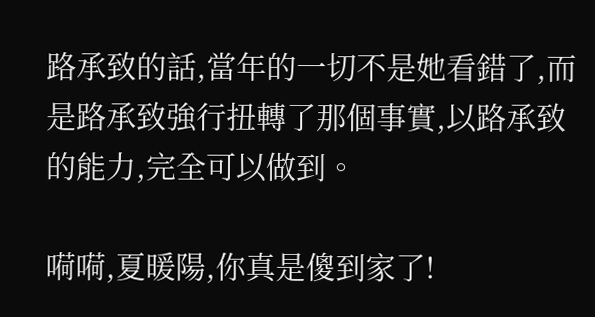路承致的話,當年的一切不是她看錯了,而是路承致強行扭轉了那個事實,以路承致的能力,完全可以做到。

嗬嗬,夏暖陽,你真是傻到家了!